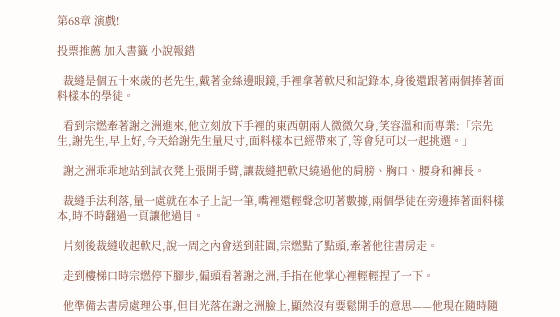第68章 演戲!

投票推薦 加入書籤 小說報錯

  裁縫是個五十來歲的老先生,戴著金絲邊眼鏡,手裡拿著軟尺和記錄本,身後還跟著兩個捧著面料樣本的學徒。

  看到宗燃牽著謝之洲進來,他立刻放下手裡的東西朝兩人微微欠身,笑容溫和而專業:「宗先生,謝先生,早上好,今天給謝先生量尺寸,面料樣本已經帶來了,等會兒可以一起挑選。」

  謝之洲乖乖地站到試衣凳上張開手臂,讓裁縫把軟尺繞過他的肩膀、胸口、腰身和褲長。

  裁縫手法利落,量一處就在本子上記一筆,嘴裡還輕聲念叨著數據,兩個學徒在旁邊捧著面料樣本,時不時翻過一頁讓他過目。

  片刻後裁縫收起軟尺,說一周之內會送到莊園,宗燃點了點頭,牽著他往書房走。

  走到樓梯口時宗燃停下腳步,偏頭看著謝之洲,手指在他掌心裡輕輕捏了一下。

  他準備去書房處理公事,但目光落在謝之洲臉上,顯然沒有要鬆開手的意思——他現在隨時隨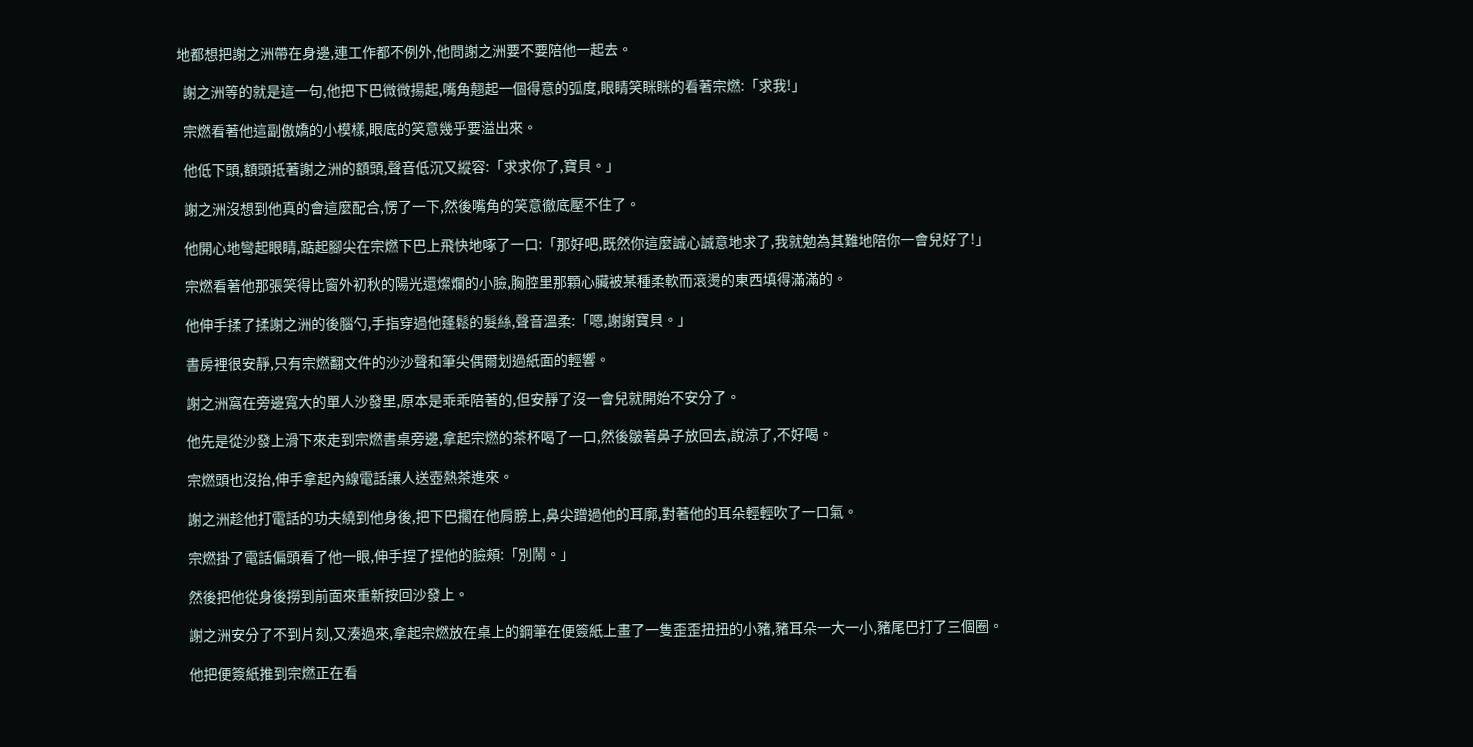地都想把謝之洲帶在身邊,連工作都不例外,他問謝之洲要不要陪他一起去。

  謝之洲等的就是這一句,他把下巴微微揚起,嘴角翹起一個得意的弧度,眼睛笑眯眯的看著宗燃:「求我!」

  宗燃看著他這副傲嬌的小模樣,眼底的笑意幾乎要溢出來。

  他低下頭,額頭抵著謝之洲的額頭,聲音低沉又縱容:「求求你了,寶貝。」

  謝之洲沒想到他真的會這麼配合,愣了一下,然後嘴角的笑意徹底壓不住了。

  他開心地彎起眼睛,踮起腳尖在宗燃下巴上飛快地啄了一口:「那好吧,既然你這麼誠心誠意地求了,我就勉為其難地陪你一會兒好了!」

  宗燃看著他那張笑得比窗外初秋的陽光還燦爛的小臉,胸腔里那顆心臟被某種柔軟而滾燙的東西填得滿滿的。

  他伸手揉了揉謝之洲的後腦勺,手指穿過他蓬鬆的髮絲,聲音溫柔:「嗯,謝謝寶貝。」

  書房裡很安靜,只有宗燃翻文件的沙沙聲和筆尖偶爾划過紙面的輕響。

  謝之洲窩在旁邊寬大的單人沙發里,原本是乖乖陪著的,但安靜了沒一會兒就開始不安分了。

  他先是從沙發上滑下來走到宗燃書桌旁邊,拿起宗燃的茶杯喝了一口,然後皺著鼻子放回去,說涼了,不好喝。

  宗燃頭也沒抬,伸手拿起內線電話讓人送壺熱茶進來。

  謝之洲趁他打電話的功夫繞到他身後,把下巴擱在他肩膀上,鼻尖蹭過他的耳廓,對著他的耳朵輕輕吹了一口氣。

  宗燃掛了電話偏頭看了他一眼,伸手捏了捏他的臉頰:「別鬧。」

  然後把他從身後撈到前面來重新按回沙發上。

  謝之洲安分了不到片刻,又湊過來,拿起宗燃放在桌上的鋼筆在便簽紙上畫了一隻歪歪扭扭的小豬,豬耳朵一大一小,豬尾巴打了三個圈。

  他把便簽紙推到宗燃正在看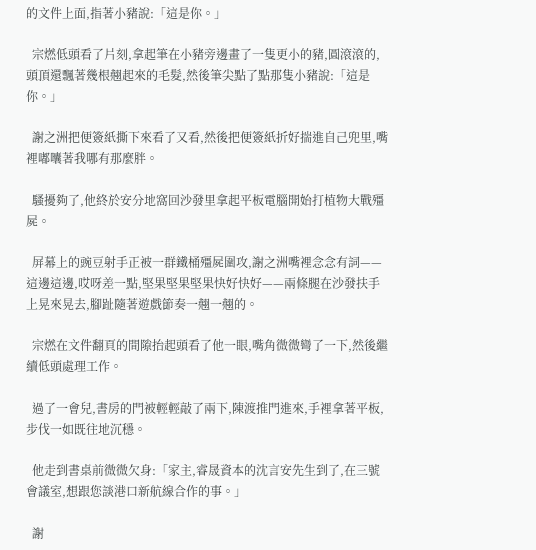的文件上面,指著小豬說:「這是你。」

  宗燃低頭看了片刻,拿起筆在小豬旁邊畫了一隻更小的豬,圓滾滾的,頭頂還飄著幾根翹起來的毛髮,然後筆尖點了點那隻小豬說:「這是你。」

  謝之洲把便簽紙撕下來看了又看,然後把便簽紙折好揣進自己兜里,嘴裡嘟囔著我哪有那麼胖。

  騷擾夠了,他終於安分地窩回沙發里拿起平板電腦開始打植物大戰殭屍。

  屏幕上的豌豆射手正被一群鐵桶殭屍圍攻,謝之洲嘴裡念念有詞——這邊這邊,哎呀差一點,堅果堅果堅果快好快好——兩條腿在沙發扶手上晃來晃去,腳趾隨著遊戲節奏一翹一翹的。

  宗燃在文件翻頁的間隙抬起頭看了他一眼,嘴角微微彎了一下,然後繼續低頭處理工作。

  過了一會兒,書房的門被輕輕敲了兩下,陳渡推門進來,手裡拿著平板,步伐一如既往地沉穩。

  他走到書桌前微微欠身:「家主,睿晟資本的沈言安先生到了,在三號會議室,想跟您談港口新航線合作的事。」

  謝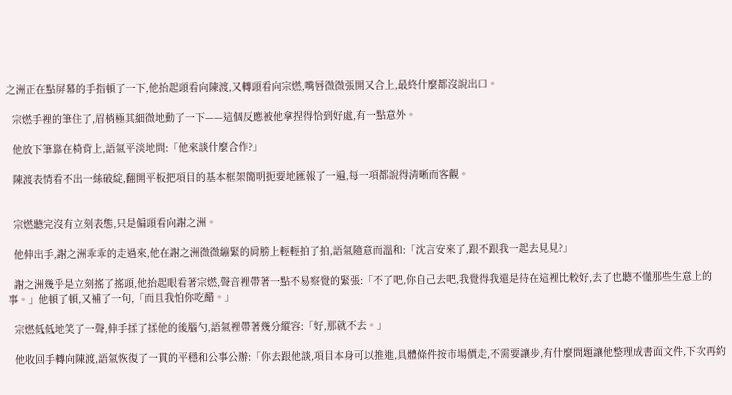之洲正在點屏幕的手指頓了一下,他抬起頭看向陳渡,又轉頭看向宗燃,嘴唇微微張開又合上,最終什麼都沒說出口。

  宗燃手裡的筆住了,眉梢極其細微地動了一下——這個反應被他拿捏得恰到好處,有一點意外。

  他放下筆靠在椅背上,語氣平淡地問:「他來談什麼合作?」

  陳渡表情看不出一絲破綻,翻開平板把項目的基本框架簡明扼要地匯報了一遍,每一項都說得清晰而客觀。


  宗燃聽完沒有立刻表態,只是偏頭看向謝之洲。

  他伸出手,謝之洲乖乖的走過來,他在謝之洲微微繃緊的肩膀上輕輕拍了拍,語氣隨意而溫和:「沈言安來了,跟不跟我一起去見見?」

  謝之洲幾乎是立刻搖了搖頭,他抬起眼看著宗燃,聲音裡帶著一點不易察覺的緊張:「不了吧,你自己去吧,我覺得我還是待在這裡比較好,去了也聽不懂那些生意上的事。」他頓了頓,又補了一句,「而且我怕你吃醋。」

  宗燃低低地笑了一聲,伸手揉了揉他的後腦勺,語氣裡帶著幾分縱容:「好,那就不去。」

  他收回手轉向陳渡,語氣恢復了一貫的平穩和公事公辦:「你去跟他談,項目本身可以推進,具體條件按市場價走,不需要讓步,有什麼問題讓他整理成書面文件,下次再約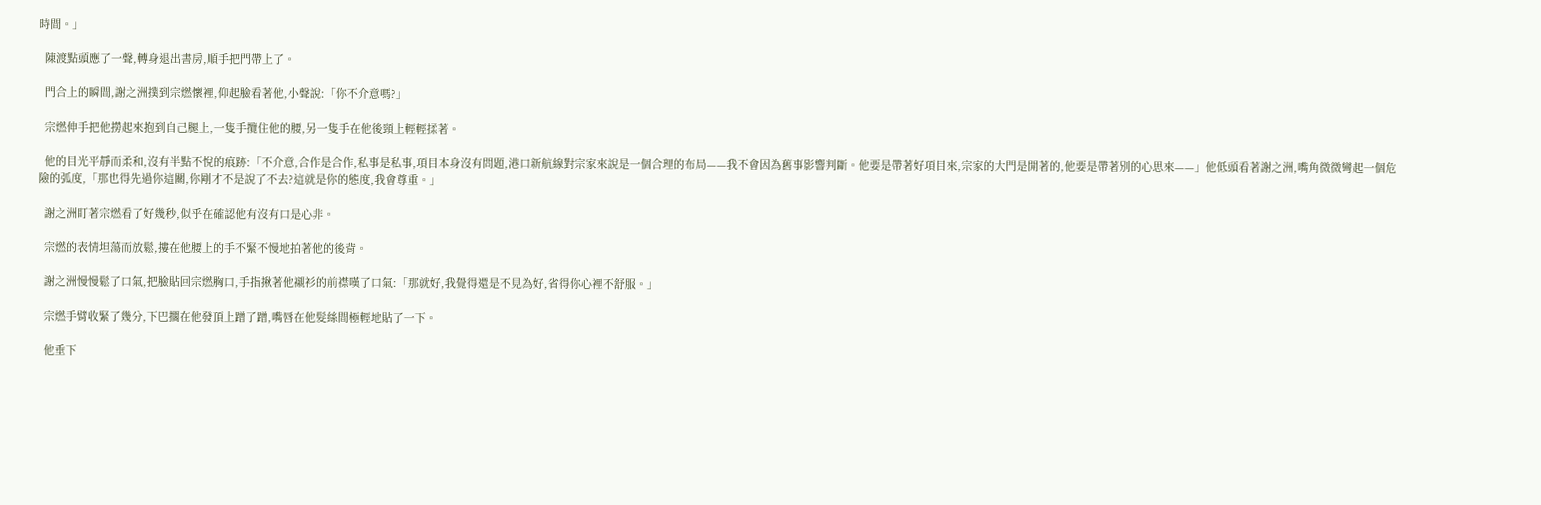時間。」

  陳渡點頭應了一聲,轉身退出書房,順手把門帶上了。

  門合上的瞬間,謝之洲撲到宗燃懷裡,仰起臉看著他,小聲說:「你不介意嗎?」

  宗燃伸手把他撈起來抱到自己腿上,一隻手攬住他的腰,另一隻手在他後頸上輕輕揉著。

  他的目光平靜而柔和,沒有半點不悅的痕跡:「不介意,合作是合作,私事是私事,項目本身沒有問題,港口新航線對宗家來說是一個合理的布局——我不會因為舊事影響判斷。他要是帶著好項目來,宗家的大門是開著的,他要是帶著別的心思來——」他低頭看著謝之洲,嘴角微微彎起一個危險的弧度,「那也得先過你這關,你剛才不是說了不去?這就是你的態度,我會尊重。」

  謝之洲盯著宗燃看了好幾秒,似乎在確認他有沒有口是心非。

  宗燃的表情坦蕩而放鬆,摟在他腰上的手不緊不慢地拍著他的後背。

  謝之洲慢慢鬆了口氣,把臉貼回宗燃胸口,手指揪著他襯衫的前襟嘆了口氣:「那就好,我覺得還是不見為好,省得你心裡不舒服。」

  宗燃手臂收緊了幾分,下巴擱在他發頂上蹭了蹭,嘴唇在他髮絲間極輕地貼了一下。

  他垂下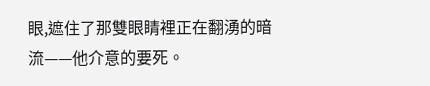眼,遮住了那雙眼睛裡正在翻湧的暗流——他介意的要死。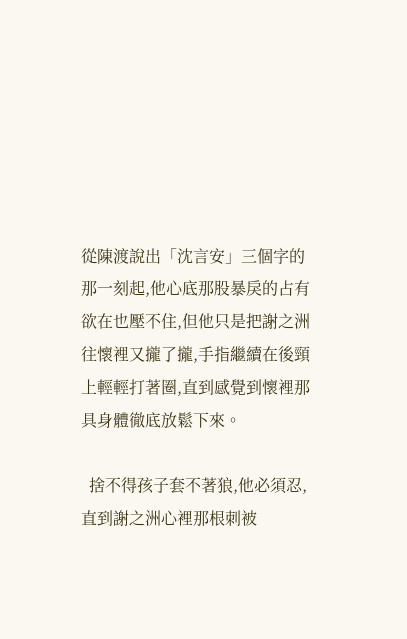從陳渡說出「沈言安」三個字的那一刻起,他心底那股暴戾的占有欲在也壓不住,但他只是把謝之洲往懷裡又攏了攏,手指繼續在後頸上輕輕打著圈,直到感覺到懷裡那具身體徹底放鬆下來。

  捨不得孩子套不著狼,他必須忍,直到謝之洲心裡那根刺被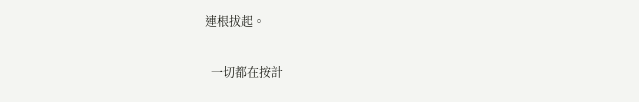連根拔起。

  一切都在按計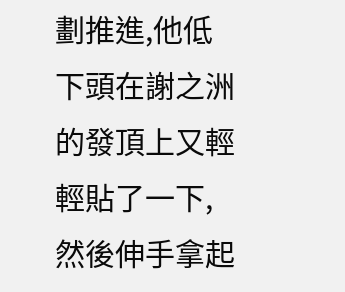劃推進,他低下頭在謝之洲的發頂上又輕輕貼了一下,然後伸手拿起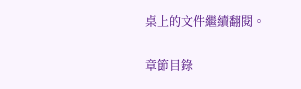桌上的文件繼續翻閱。

章節目錄